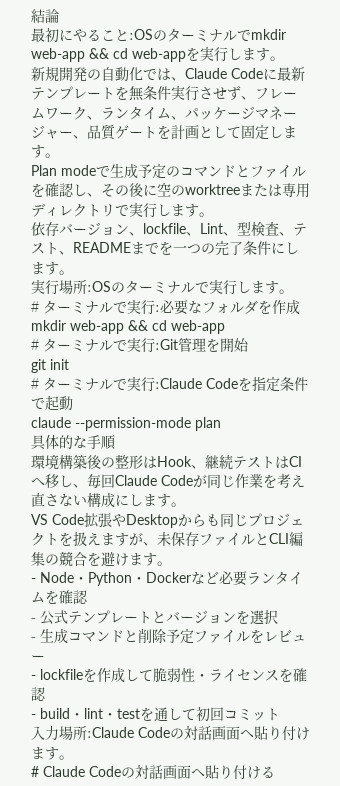結論
最初にやること:OSのターミナルでmkdir web-app && cd web-appを実行します。
新規開発の自動化では、Claude Codeに最新テンプレートを無条件実行させず、フレームワーク、ランタイム、パッケージマネージャー、品質ゲートを計画として固定します。
Plan modeで生成予定のコマンドとファイルを確認し、その後に空のworktreeまたは専用ディレクトリで実行します。
依存バージョン、lockfile、Lint、型検査、テスト、READMEまでを一つの完了条件にします。
実行場所:OSのターミナルで実行します。
# ターミナルで実行:必要なフォルダを作成
mkdir web-app && cd web-app
# ターミナルで実行:Git管理を開始
git init
# ターミナルで実行:Claude Codeを指定条件で起動
claude --permission-mode plan
具体的な手順
環境構築後の整形はHook、継続テストはCIへ移し、毎回Claude Codeが同じ作業を考え直さない構成にします。
VS Code拡張やDesktopからも同じプロジェクトを扱えますが、未保存ファイルとCLI編集の競合を避けます。
- Node・Python・Dockerなど必要ランタイムを確認
- 公式テンプレートとバージョンを選択
- 生成コマンドと削除予定ファイルをレビュー
- lockfileを作成して脆弱性・ライセンスを確認
- build・lint・testを通して初回コミット
入力場所:Claude Codeの対話画面へ貼り付けます。
# Claude Codeの対話画面へ貼り付ける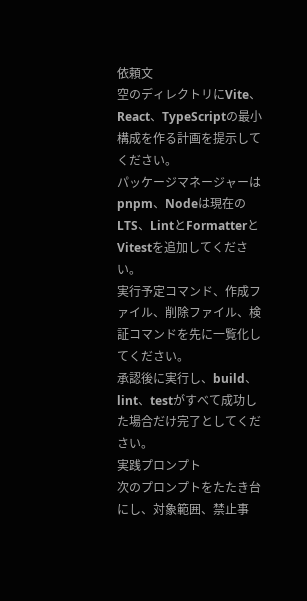依頼文
空のディレクトリにVite、React、TypeScriptの最小構成を作る計画を提示してください。
パッケージマネージャーはpnpm、Nodeは現在のLTS、LintとFormatterとVitestを追加してください。
実行予定コマンド、作成ファイル、削除ファイル、検証コマンドを先に一覧化してください。
承認後に実行し、build、lint、testがすべて成功した場合だけ完了としてください。
実践プロンプト
次のプロンプトをたたき台にし、対象範囲、禁止事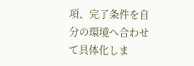項、完了条件を自分の環境へ合わせて具体化しま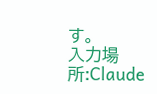す。
入力場所:Claude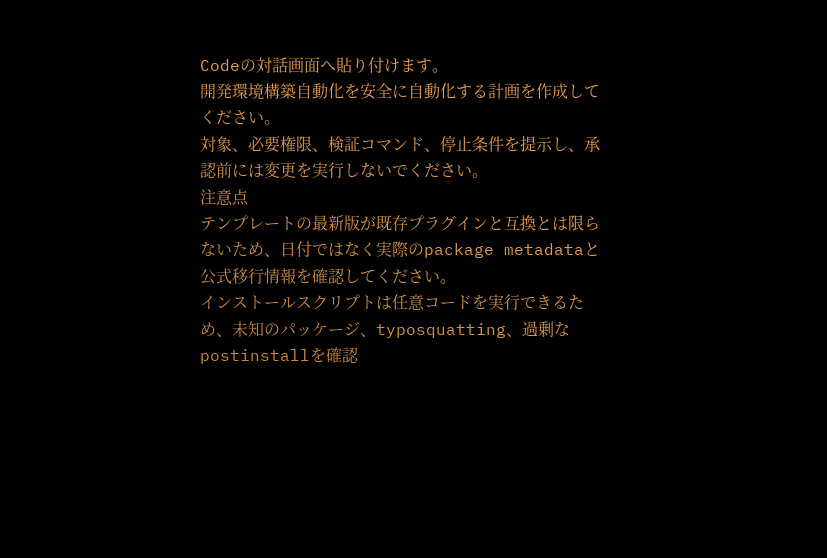Codeの対話画面へ貼り付けます。
開発環境構築自動化を安全に自動化する計画を作成してください。
対象、必要権限、検証コマンド、停止条件を提示し、承認前には変更を実行しないでください。
注意点
テンプレートの最新版が既存プラグインと互換とは限らないため、日付ではなく実際のpackage metadataと公式移行情報を確認してください。
インストールスクリプトは任意コードを実行できるため、未知のパッケージ、typosquatting、過剰なpostinstallを確認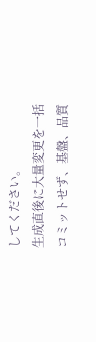してください。
生成直後に大量変更を一括コミットせず、基盤、品質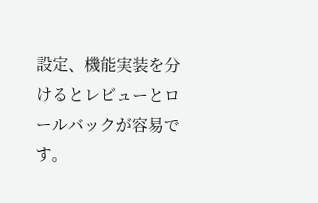設定、機能実装を分けるとレビューとロールバックが容易です。